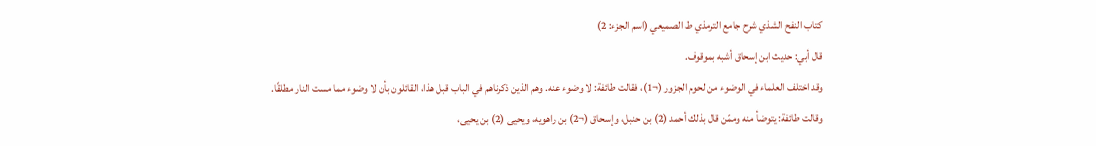كتاب النفح الشذي شرح جامع الترمذي ط الصميعي (اسم الجزء: 2)
قال أبي: حديث ابن إسحاق أشبه بموقوف.
وقد اختلف العلماء في الوضوء من لحوم الجزور (¬1)، فقالت طائفة: لا وضوء عنه. وهم الذين ذكرناهم في الباب قبل هذا، القائلون بأن لا وضوء مما مست النار مطلقًا.
وقالت طائفة: يتوضأ منه وممّن قال بذلك أحمد (2) بن حنبل، وإسحاق (¬2) بن راهويه، ويحيى (2) بن يحيى،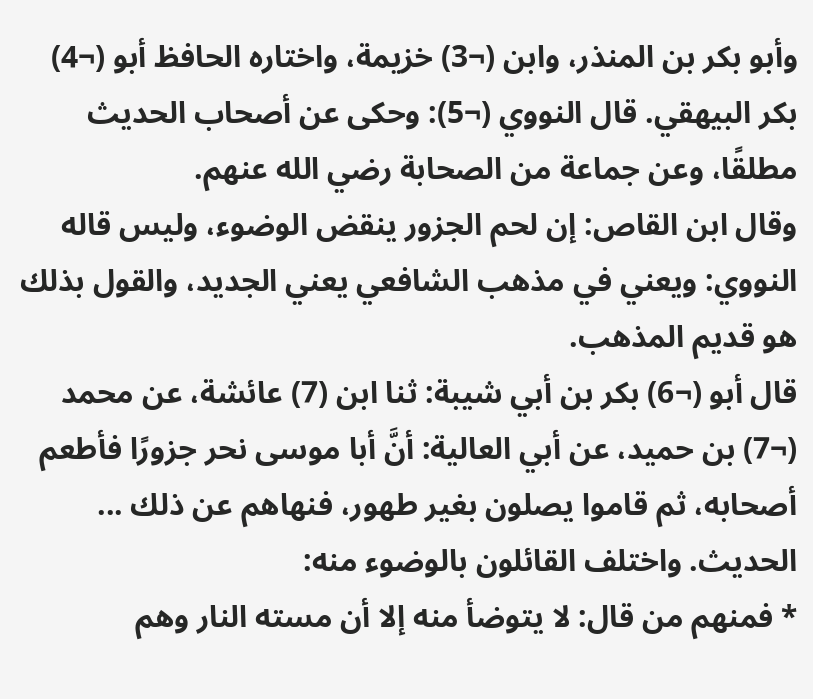وأبو بكر بن المنذر، وابن (¬3) خزيمة، واختاره الحافظ أبو (¬4) بكر البيهقي. قال النووي (¬5): وحكى عن أصحاب الحديث مطلقًا، وعن جماعة من الصحابة رضي الله عنهم.
وقال ابن القاص: إن لحم الجزور ينقض الوضوء، وليس قاله النووي: ويعني في مذهب الشافعي يعني الجديد، والقول بذلك هو قديم المذهب.
قال أبو (¬6) بكر بن أبي شيبة: ثنا ابن (7) عائشة، عن محمد (¬7) بن حميد، عن أبي العالية: أنَّ أبا موسى نحر جزورًا فأطعم أصحابه، ثم قاموا يصلون بغير طهور، فنهاهم عن ذلك ... الحديث. واختلف القائلون بالوضوء منه:
* فمنهم من قال: لا يتوضأ منه إلا أن مسته النار وهم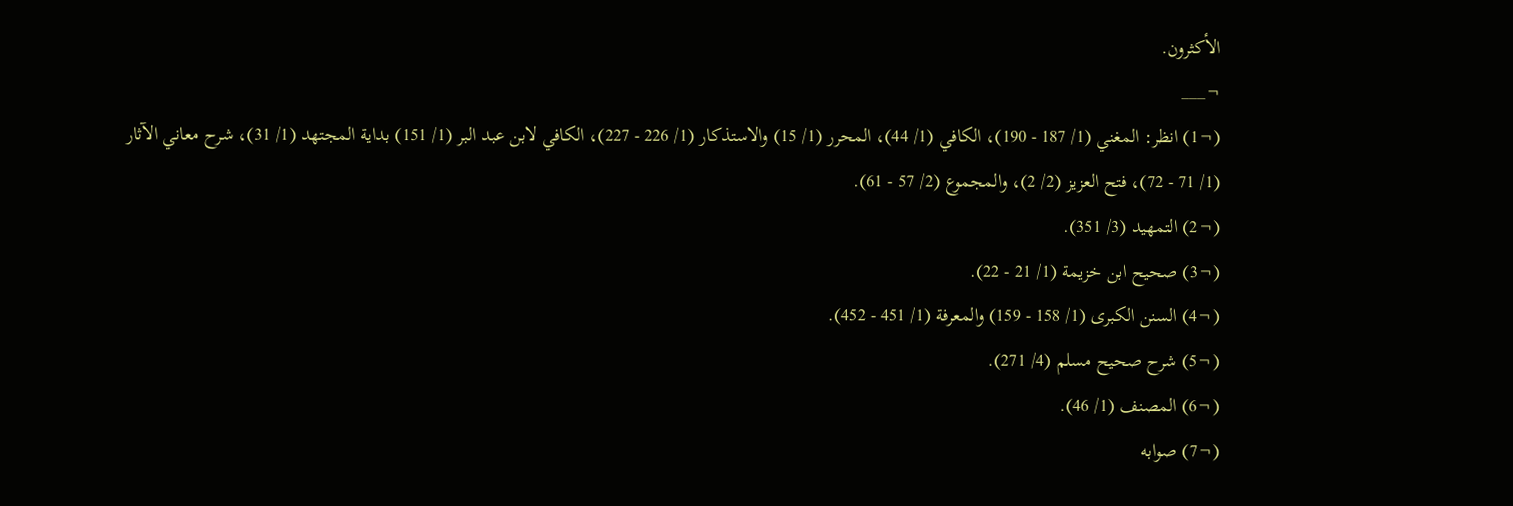الأكثرون.
¬___
(¬1) انظر: المغني (1/ 187 - 190)، الكافي (1/ 44)، المحرر (1/ 15) والاستذكار (1/ 226 - 227)، الكافي لابن عبد البر (1/ 151) بداية المجتهد (1/ 31)، شرح معاني الآثار (1/ 71 - 72)، فتح العزيز (2/ 2)، والمجموع (2/ 57 - 61).
(¬2) التمهيد (3/ 351).
(¬3) صحيح ابن خزيمة (1/ 21 - 22).
(¬4) السنن الكبرى (1/ 158 - 159) والمعرفة (1/ 451 - 452).
(¬5) شرح صحيح مسلم (4/ 271).
(¬6) المصنف (1/ 46).
(¬7) صوابه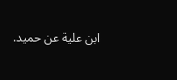ابن علية عن حميد.